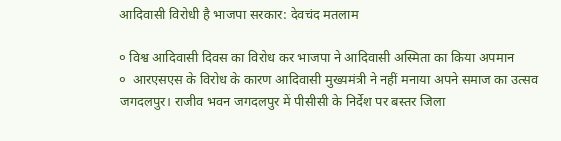आदिवासी विरोधी है भाजपा सरकार: देवचंद मतलाम

० विश्व आदिवासी दिवस का विरोध कर भाजपा ने आदिवासी अस्मिता का किया अपमान
०  आरएसएस के विरोध के कारण आदिवासी मुख्यमंत्री ने नहीं मनाया अपने समाज का उत्सव
जगदलपुर। राजीव भवन जगदलपुर में पीसीसी के निर्देश पर बस्तर जिला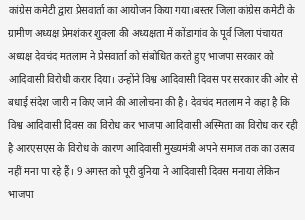कांग्रेस कमेटी द्वारा प्रेसवार्ता का आयोजन किया गया।बस्तर जिला कांग्रेस कमेटी के ग्रामीण अध्यक्ष प्रेमशंकर शुक्ला की अध्यक्षता में कोंडागांव के पूर्व जिला पंचायत अध्यक्ष देवचंद मतलाम ने प्रेसवार्ता को संबोधित करते हुए भाजपा सरकार को आदिवासी विरोधी करार दिया। उन्होंने विश्व आदिवासी दिवस पर सरकार की ओर से बधाई संदेश जारी न किए जाने की आलोचना की है। देवचंद मतलाम ने कहा है कि विश्व आदिवासी दिवस का विरोध कर भाजपा आदिवासी अस्मिता का विरोध कर रही है आरएसएस के विरोध के कारण आदिवासी मुख्यमंत्री अपने समाज तक का उत्सव नहीं मना पा रहे हैं। 9 अगस्त को पूरी दुनिया ने आदिवासी दिवस मनाया लेकिन भाजपा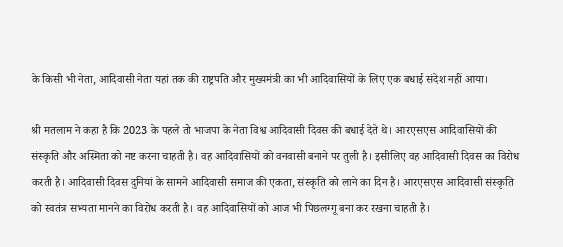के किसी भी नेता, आदिवासी नेता यहां तक की राष्ट्रपति और मुख्यमंत्री का भी आदिवासियों के लिए एक बधाई संदेश नहीं आया।

श्री मतलाम ने कहा है कि 2023 के पहले तो भाजपा के नेता विश्व आदिवासी दिवस की बधाई देते थे। आरएसएस आदिवासियों की संस्कृति और अस्मिता को नष्ट करना चाहती है। वह आदिवासियों को वनवासी बनाने पर तुली है। इसीलिए वह आदिवासी दिवस का विरोध करती है। आदिवासी दिवस दुनियां के सामने आदिवासी समाज की एकता, संस्कृति को लाने का दिन है। आरएसएस आदिवासी संस्कृति को स्वतंत्र सभ्यता मानने का विरोध करती है। वह आदिवासियों को आज भी पिछलग्गू बना कर रखना चाहती है।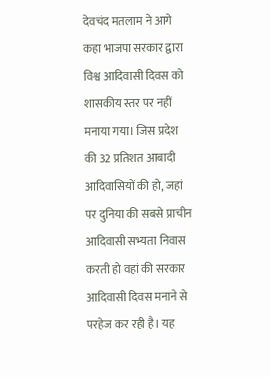देवचंद मतलाम ने आगे कहा भाजपा सरकार द्वारा विश्व आदिवासी दिवस को शासकीय स्तर पर नहीं मनाया गया। जिस प्रदेश की 32 प्रतिशत आबादी आदिवासियों की हो, जहां पर दुनिया की सबसे प्राचीन आदिवासी सभ्यता निवास करती हो वहां की सरकार आदिवासी दिवस मनाने से परहेज कर रही है। यह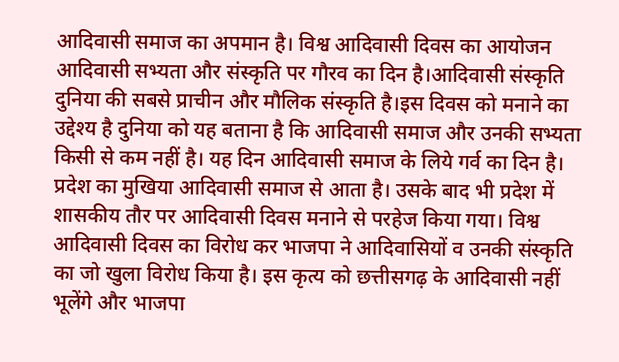आदिवासी समाज का अपमान है। विश्व आदिवासी दिवस का आयोजन आदिवासी सभ्यता और संस्कृति पर गौरव का दिन है।आदिवासी संस्कृति दुनिया की सबसे प्राचीन और मौलिक संस्कृति है।इस दिवस को मनाने का उद्देश्य है दुनिया को यह बताना है कि आदिवासी समाज और उनकी सभ्यता किसी से कम नहीं है। यह दिन आदिवासी समाज के लिये गर्व का दिन है। प्रदेश का मुखिया आदिवासी समाज से आता है। उसके बाद भी प्रदेश में शासकीय तौर पर आदिवासी दिवस मनाने से परहेज किया गया। विश्व आदिवासी दिवस का विरोध कर भाजपा ने आदिवासियों व उनकी संस्कृति का जो खुला विरोध किया है। इस कृत्य को छत्तीसगढ़ के आदिवासी नहीं भूलेंगे और भाजपा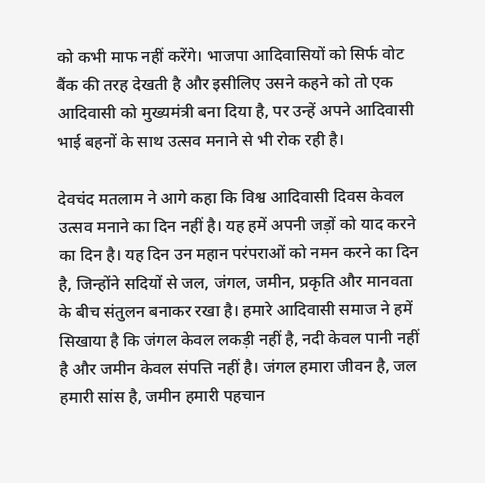को कभी माफ नहीं करेंगे। भाजपा आदिवासियों को सिर्फ वोट बैंक की तरह देखती है और इसीलिए उसने कहने को तो एक आदिवासी को मुख्यमंत्री बना दिया है, पर उन्हें अपने आदिवासी भाई बहनों के साथ उत्सव मनाने से भी रोक रही है।

देवचंद मतलाम ने आगे कहा कि विश्व आदिवासी दिवस केवल उत्सव मनाने का दिन नहीं है। यह हमें अपनी जड़ों को याद करने का दिन है। यह दिन उन महान परंपराओं को नमन करने का दिन है, जिन्होंने सदियों से जल, जंगल, जमीन, प्रकृति और मानवता के बीच संतुलन बनाकर रखा है। हमारे आदिवासी समाज ने हमें सिखाया है कि जंगल केवल लकड़ी नहीं है, नदी केवल पानी नहीं है और जमीन केवल संपत्ति नहीं है। जंगल हमारा जीवन है, जल हमारी सांस है, जमीन हमारी पहचान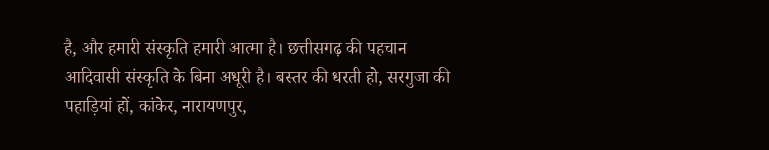है, और हमारी संस्कृति हमारी आत्मा है। छत्तीसगढ़ की पहचान आदिवासी संस्कृति के बिना अधूरी है। बस्तर की धरती हो, सरगुजा की पहाड़ियां हों, कांकेर, नारायणपुर,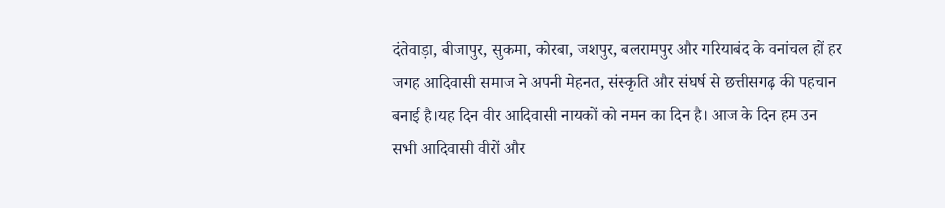दंतेवाड़ा, बीजापुर, सुकमा, कोरबा, जशपुर, बलरामपुर और गरियाबंद के वनांचल हों हर जगह आदिवासी समाज ने अपनी मेहनत, संस्कृति और संघर्ष से छत्तीसगढ़ की पहचान बनाई है।यह दिन वीर आदिवासी नायकों को नमन का दिन है। आज के दिन हम उन सभी आदिवासी वीरों और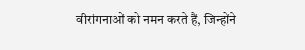वीरांगनाओं को नमन करते हैं, जिन्होंने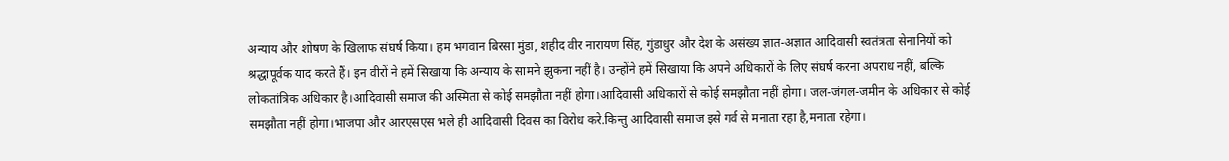अन्याय और शोषण के खिलाफ संघर्ष किया। हम भगवान बिरसा मुंडा, शहीद वीर नारायण सिंह, गुंडाधुर और देश के असंख्य ज्ञात-अज्ञात आदिवासी स्वतंत्रता सेनानियों को श्रद्धापूर्वक याद करते हैं। इन वीरों ने हमें सिखाया कि अन्याय के सामने झुकना नहीं है। उन्होंने हमें सिखाया कि अपने अधिकारों के लिए संघर्ष करना अपराध नहीं, बल्कि लोकतांत्रिक अधिकार है।आदिवासी समाज की अस्मिता से कोई समझौता नहीं होगा।आदिवासी अधिकारों से कोई समझौता नहीं होगा। जल-जंगल-जमीन के अधिकार से कोई समझौता नहीं होगा।भाजपा और आरएसएस भले ही आदिवासी दिवस का विरोध करे.किन्तु आदिवासी समाज इसे गर्व से मनाता रहा है,मनाता रहेगा।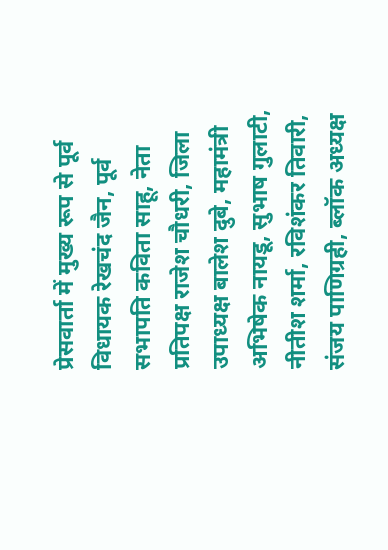प्रेसवार्ता में मुख्य रूप से पूर्व विधायक रेखचंद जैन, पूर्व सभापति कविता साहू, नेता प्रतिपक्ष राजेश चौधरी, जिला उपाध्यक्ष बालेश दुबे, महामंत्री अभिषेक नायडू, सुभाष गुलाटी, नीतीश शर्मा, रविशंकर तिवारी, संजय पाणिग्रही, ब्लॉक अध्यक्ष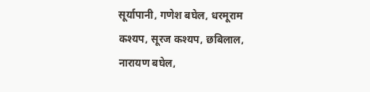सूर्यापानी, गणेश बघेल, धरमूराम कश्यप, सूरज कश्यप, छबिलाल, नारायण बघेल,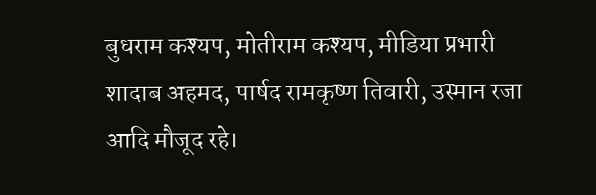बुधराम कश्यप, मोतीराम कश्यप, मीडिया प्रभारी शादाब अहमद, पार्षद रामकृष्ण तिवारी, उस्मान रजा आदि मौजूद रहे।